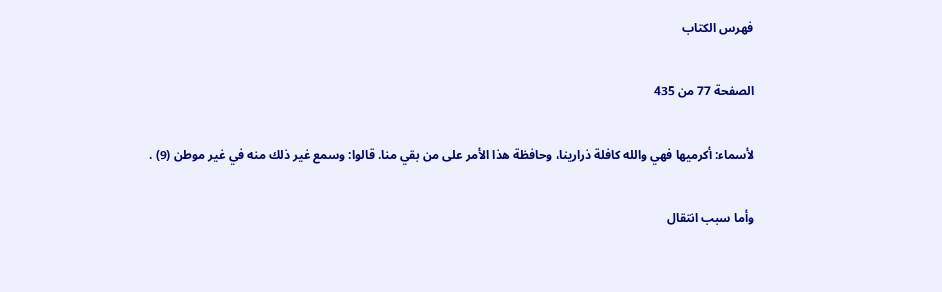فهرس الكتاب

الصفحة 77 من 435

لأسماء: أكرميها فهي والله كافلة ذرارينا، وحافظة هذا الأمر على من بقي منا. قالوا: وسمع غير ذلك منه في غير موطن (9) .

وأما سبب انتقال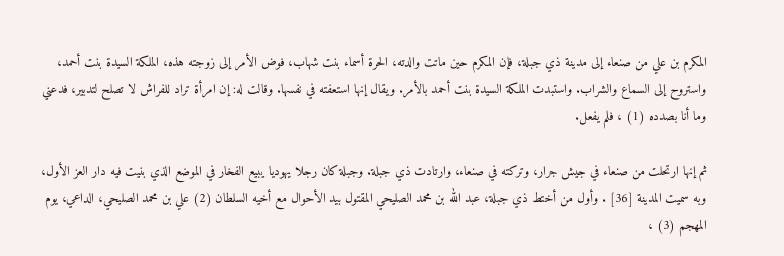المكرم بن علي من صنعاء إلى مدينة ذي جبلة، فإن المكرم حين ماتت والدته، الحرة أسماء بنت شهاب، فوض الأمر إلى زوجته هذه، الملكة السيدة بنت أحمد، واستروح إلى السماع والشراب. واستبدت الملكة السيدة بنت أحمد بالأمر. ويقال إنها استعفته في نفسها. وقالت له: إن امرأة تراد للفراش لا تصلح لتدبير، فدعني وما أنا بصدده (1) ، فلم يفعل.

ثم إنها ارتحلت من صنعاء في جيش جرار، وتركته في صنعاء، وارتادت ذي جبلة. وجبلة كان رجلا يهوديا يبيع الفخار في الموضع الذي بنيت فيه دار العز الأول، وبه سميت المدينة [36] . وأول من أختط ذي جبلة، عبد الله بن محمد الصليحي المقتول بيد الأحوال مع أخيه السلطان (2) علي بن محمد الصليحي، الداعي، يوم المهجم (3) ،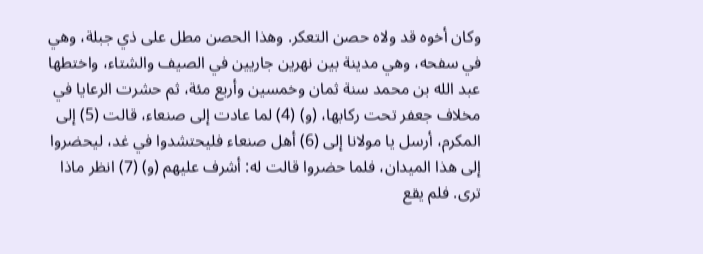وكان أخوه قد ولاه حصن التعكر. وهذا الحصن مطل على ذي جبلة، وهي في سفحه، وهي مدينة بين نهرين جاريين في الصيف والشتاء، واختطها عبد الله بن محمد سنة ثمان وخمسين وأربع مئة، ثم حشرت الرعايا في مخلاف جعفر تحت ركابها، (و) (4) لما عادت إلى صنعاء، قالت (5) إلى المكرم، أرسل يا مولانا إلى (6) أهل صنعاء فليحتشدوا في غد، ليحضروا إلى هذا الميدان، فلما حضروا قالت له: أشرف عليهم (و) (7) انظر ماذا ترى. فلم يقع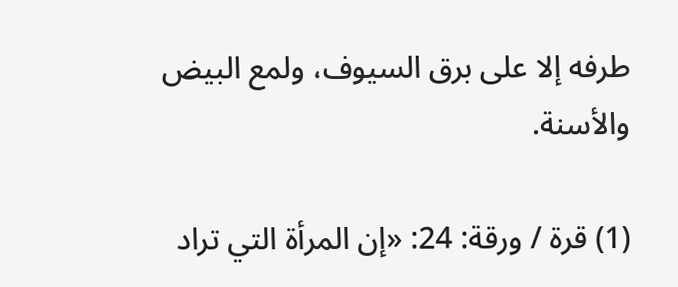طرفه إلا على برق السيوف، ولمع البيض والأسنة.

(1) قرة / ورقة: 24: «إن المرأة التي تراد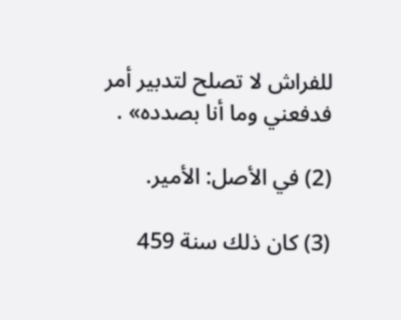للفراش لا تصلح لتدبير أمر فدفعني وما أنا بصدده» .

(2) في الأصل: الأمير.

(3) كان ذلك سنة 459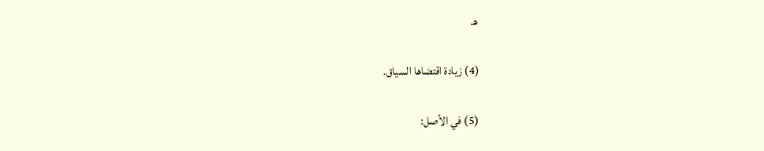ه‍.

(4) زيادة اقتضاها السياق.

(5) في الأصل: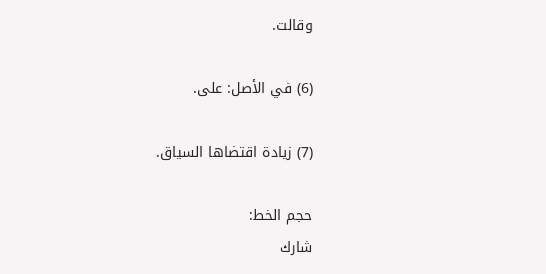وقالت.

(6) في الأصل: على.

(7) زيادة اقتضاها السياق.

حجم الخط:
شارك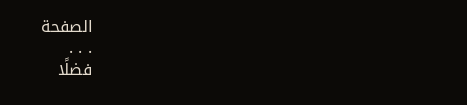الصفحة
. . .
فضلًا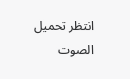انتظر تحميل الصوت